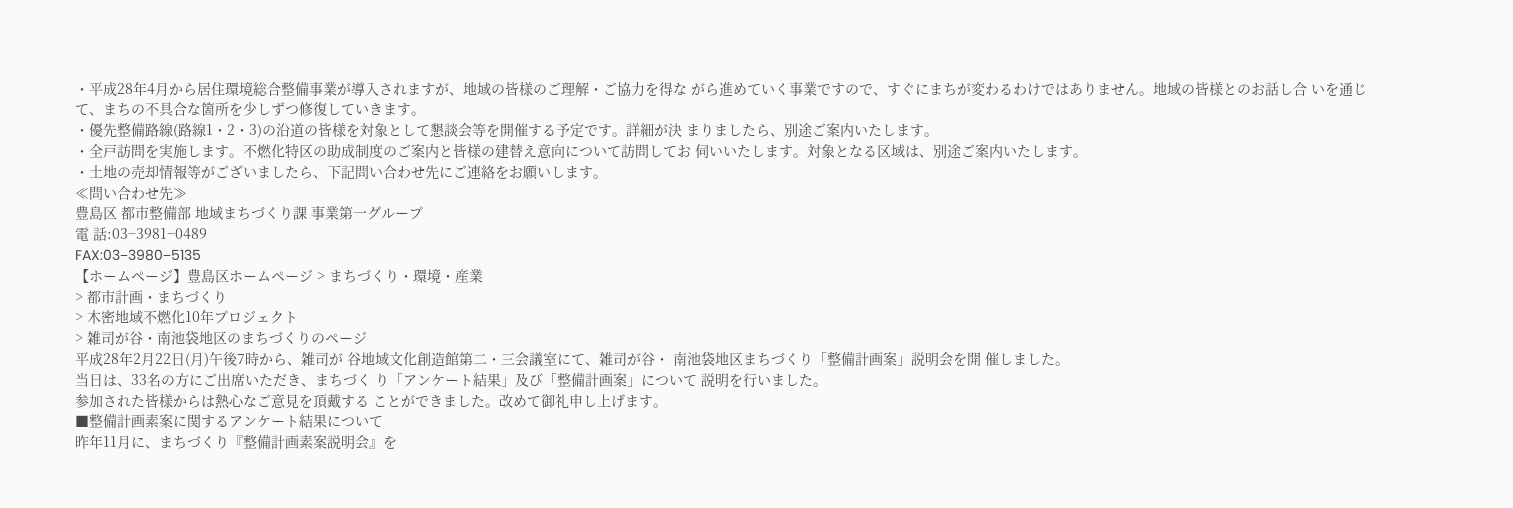・平成28年4月から居住環境総合整備事業が導入されますが、地域の皆様のご理解・ご協力を得な がら進めていく事業ですので、すぐにまちが変わるわけではありません。地域の皆様とのお話し合 いを通じて、まちの不具合な箇所を少しずつ修復していきます。
・優先整備路線(路線1・2・3)の沿道の皆様を対象として懇談会等を開催する予定です。詳細が決 まりましたら、別途ご案内いたします。
・全戸訪問を実施します。不燃化特区の助成制度のご案内と皆様の建替え意向について訪問してお 伺いいたします。対象となる区域は、別途ご案内いたします。
・土地の売却情報等がございましたら、下記問い合わせ先にご連絡をお願いします。
≪問い合わせ先≫
豊島区 都市整備部 地域まちづくり課 事業第一グループ
電 話:03−3981−0489
FAX:03−3980−5135
【ホームページ】豊島区ホームページ > まちづくり・環境・産業
> 都市計画・まちづくり
> 木密地域不燃化10年プロジェクト
> 雑司が谷・南池袋地区のまちづくりのページ
平成28年2月22日(月)午後7時から、雑司が 谷地域文化創造館第二・三会議室にて、雑司が谷・ 南池袋地区まちづくり「整備計画案」説明会を開 催しました。
当日は、33名の方にご出席いただき、まちづく り「アンケート結果」及び「整備計画案」について 説明を行いました。
参加された皆様からは熱心なご意見を頂戴する ことができました。改めて御礼申し上げます。
■整備計画素案に関するアンケート結果について
昨年11月に、まちづくり『整備計画素案説明会』を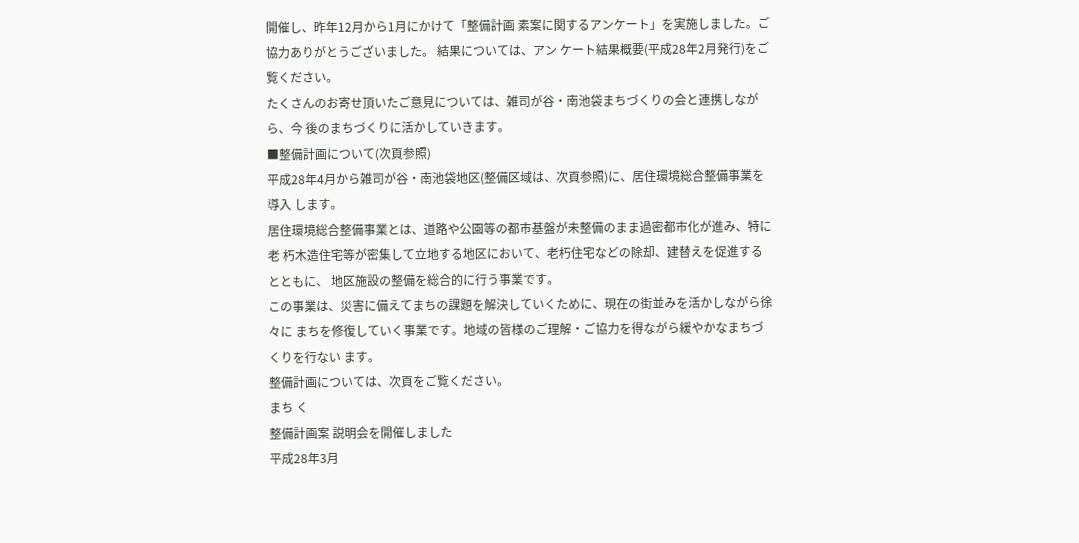開催し、昨年12月から1月にかけて「整備計画 素案に関するアンケート」を実施しました。ご協力ありがとうございました。 結果については、アン ケート結果概要(平成28年2月発行)をご覧ください。
たくさんのお寄せ頂いたご意見については、雑司が谷・南池袋まちづくりの会と連携しながら、今 後のまちづくりに活かしていきます。
■整備計画について(次頁参照)
平成28年4月から雑司が谷・南池袋地区(整備区域は、次頁参照)に、居住環境総合整備事業を導入 します。
居住環境総合整備事業とは、道路や公園等の都市基盤が未整備のまま過密都市化が進み、特に老 朽木造住宅等が密集して立地する地区において、老朽住宅などの除却、建替えを促進するとともに、 地区施設の整備を総合的に行う事業です。
この事業は、災害に備えてまちの課題を解決していくために、現在の街並みを活かしながら徐々に まちを修復していく事業です。地域の皆様のご理解・ご協力を得ながら緩やかなまちづくりを行ない ます。
整備計画については、次頁をご覧ください。
まち く
整備計画案 説明会を開催しました
平成28年3⽉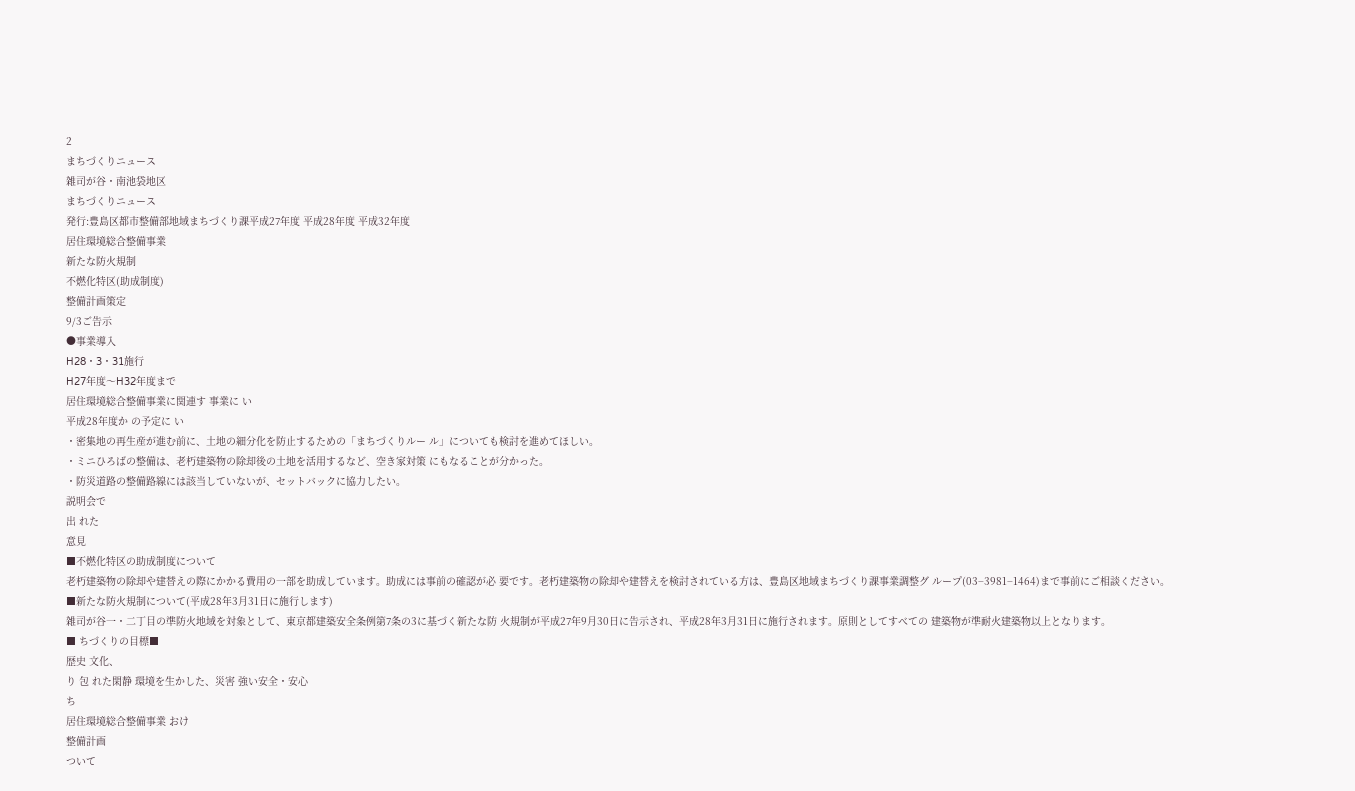2
まちづくりニュース
雑司が谷・南池袋地区
まちづくりニュース
発行:豊島区都市整備部地域まちづくり課平成27年度 平成28年度 平成32年度
居住環境総合整備事業
新たな防⽕規制
不燃化特区(助成制度)
整備計画策定
9/3ご告⽰
●事業導⼊
H28・3・31施⾏
H27年度〜H32年度まで
居住環境総合整備事業に関連す 事業に い
平成28年度か の予定に い
・密集地の再生産が進む前に、土地の細分化を防止するための「まちづくりルー ル」についても検討を進めてほしい。
・ミニひろばの整備は、老朽建築物の除却後の土地を活用するなど、空き家対策 にもなることが分かった。
・防災道路の整備路線には該当していないが、セットバックに協力したい。
説明会で
出 れた
意⾒
■不燃化特区の助成制度について
老朽建築物の除却や建替えの際にかかる費用の一部を助成しています。助成には事前の確認が必 要です。老朽建築物の除却や建替えを検討されている方は、豊島区地域まちづくり課事業調整グ ループ(03−3981−1464)まで事前にご相談ください。
■新たな防火規制について(平成28年3月31日に施行します)
雑司が谷一・二丁目の準防火地域を対象として、東京都建築安全条例第7条の3に基づく新たな防 火規制が平成27年9月30日に告示され、平成28年3月31日に施行されます。原則としてすべての 建築物が準耐火建築物以上となります。
■ ちづくりの⽬標■
歴史 ⽂化、
り 包 れた閑静 環境を⽣かした、災害 強い安全・安⼼
ち
居住環境総合整備事業 おけ
整備計画
ついて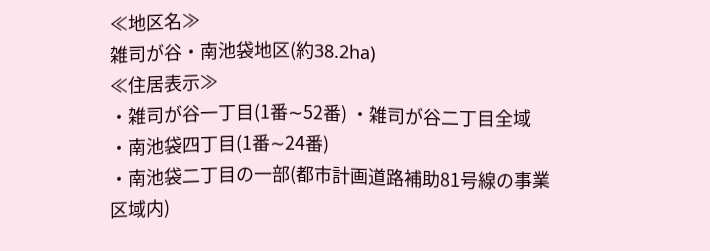≪地区名≫
雑司が谷・南池袋地区(約38.2ha)
≪住居表示≫
・雑司が谷一丁目(1番∼52番) ・雑司が谷二丁目全域
・南池袋四丁目(1番∼24番)
・南池袋二丁目の一部(都市計画道路補助81号線の事業区域内)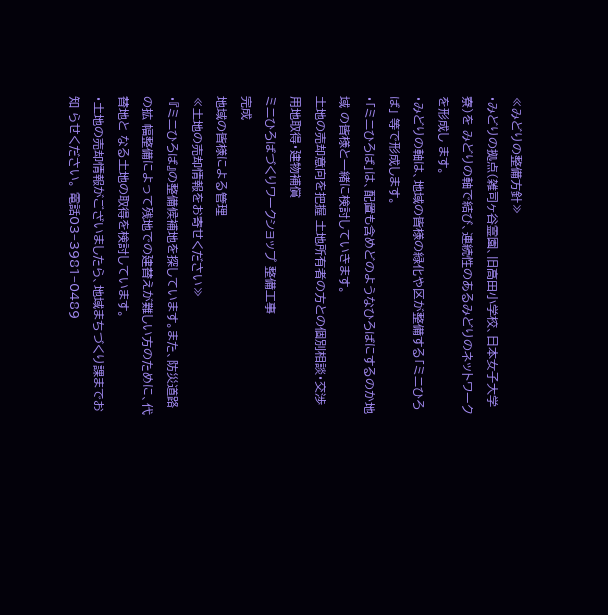≪みどりの整備方針≫
・みどりの拠点(雑司ヶ谷霊園、旧高田小学校、日本女子大学寮)を みどりの軸で結び、連続性のあるみどりのネットワークを形成し ます。
・みどりの軸は、地域の皆様の緑化や区が整備する「ミニひろば」 等で形成します。
・「ミニひろば」は、配置も含めどのようなひろばにするのか地域 の皆様と一緒に検討していきます。
土地の売却意向を把握 土地所有者の方との個別相談・交渉
用地取得・建物補償
ミニひろばづくりワークショップ 整備工事
完成
地域の皆様による管理
≪土地の売却情報をお寄せください≫
・『ミニひろば』の整備候補地を探しています。また、防災道路の拡 幅整備によって残地での建替えが難しい方のために、代替地と なる土地の取得を検討しています。
・土地の売却情報がございましたら、地域まちづくり課までお知 らせください。 電話03−3981−0489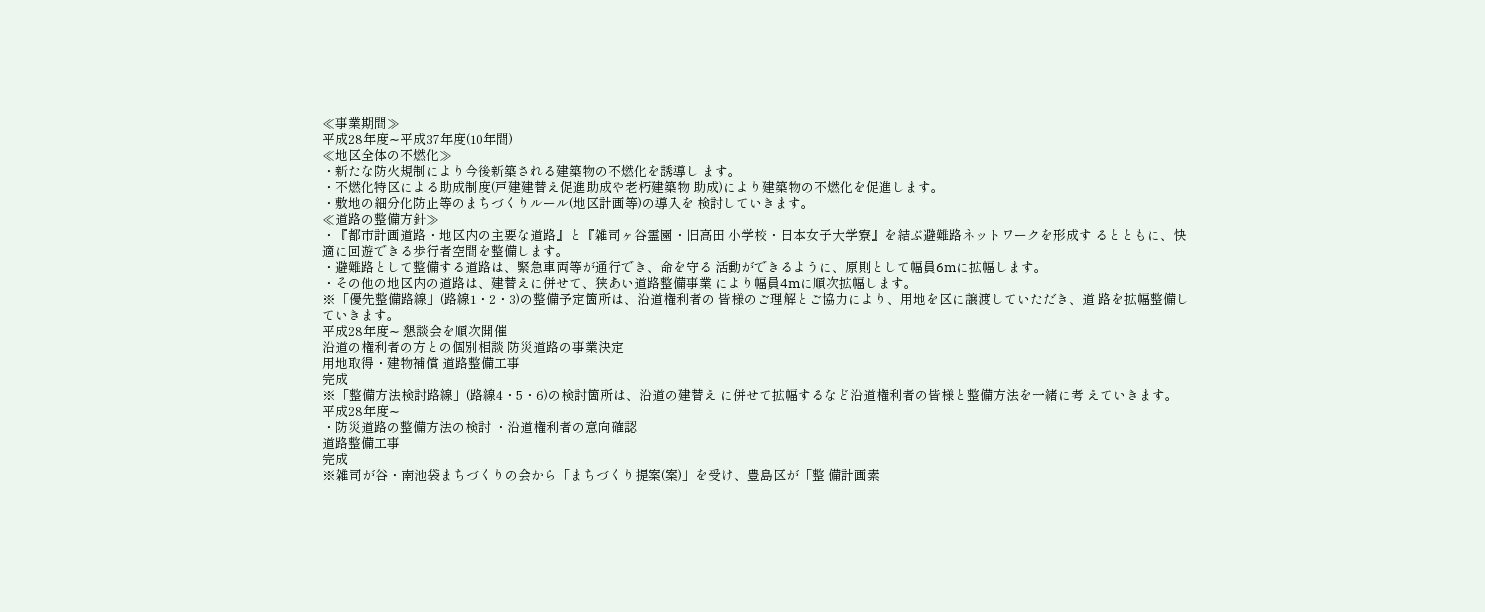≪事業期間≫
平成28年度∼平成37年度(10年間)
≪地区全体の不燃化≫
・新たな防火規制により今後新築される建築物の不燃化を誘導し ます。
・不燃化特区による助成制度(戸建建替え促進助成や老朽建築物 助成)により建築物の不燃化を促進します。
・敷地の細分化防止等のまちづくりルール(地区計画等)の導入を 検討していきます。
≪道路の整備方針≫
・『都市計画道路・地区内の主要な道路』と『雑司ヶ谷霊園・旧高田 小学校・日本女子大学寮』を結ぶ避難路ネットワークを形成す るとともに、快適に回遊できる歩行者空間を整備します。
・避難路として整備する道路は、緊急車両等が通行でき、命を守る 活動ができるように、原則として幅員6mに拡幅します。
・その他の地区内の道路は、建替えに併せて、狭あい道路整備事業 により幅員4mに順次拡幅します。
※「優先整備路線」(路線1・2・3)の整備予定箇所は、沿道権利者の 皆様のご理解とご協力により、用地を区に譲渡していただき、道 路を拡幅整備していきます。
平成28年度∼ 懇談会を順次開催
沿道の権利者の方との個別相談 防災道路の事業決定
用地取得・建物補償 道路整備工事
完成
※「整備方法検討路線」(路線4・5・6)の検討箇所は、沿道の建替え に併せて拡幅するなど沿道権利者の皆様と整備方法を一緒に考 えていきます。
平成28年度∼
・防災道路の整備方法の検討 ・沿道権利者の意向確認
道路整備工事
完成
※雑司が谷・南池袋まちづくりの会から「まちづくり提案(案)」を受け、豊島区が「整 備計画素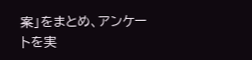案」をまとめ、アンケートを実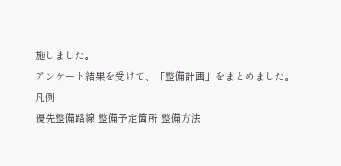施しました。
アンケート結果を受けて、「整備計画」をまとめました。
凡例
優先整備路線 整備予定箇所 整備⽅法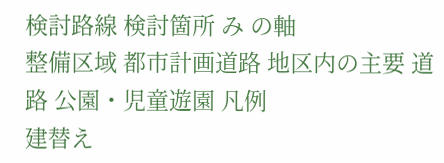検討路線 検討箇所 み の軸
整備区域 都市計画道路 地区内の主要 道路 公園・児童遊園 凡例
建替え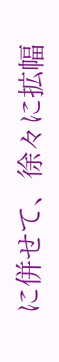に併せて、徐々に拡幅